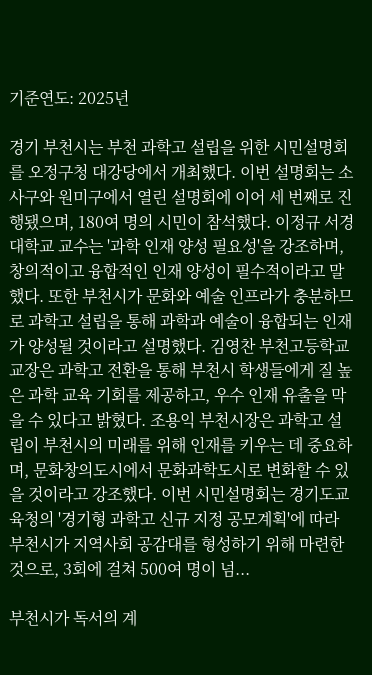기준연도: 2025년

경기 부천시는 부천 과학고 설립을 위한 시민설명회를 오정구청 대강당에서 개최했다. 이번 설명회는 소사구와 원미구에서 열린 설명회에 이어 세 번째로 진행됐으며, 180여 명의 시민이 참석했다. 이정규 서경대학교 교수는 '과학 인재 양성 필요성'을 강조하며, 창의적이고 융합적인 인재 양성이 필수적이라고 말했다. 또한 부천시가 문화와 예술 인프라가 충분하므로 과학고 설립을 통해 과학과 예술이 융합되는 인재가 양성될 것이라고 설명했다. 김영찬 부천고등학교 교장은 과학고 전환을 통해 부천시 학생들에게 질 높은 과학 교육 기회를 제공하고, 우수 인재 유출을 막을 수 있다고 밝혔다. 조용익 부천시장은 과학고 설립이 부천시의 미래를 위해 인재를 키우는 데 중요하며, 문화창의도시에서 문화과학도시로 변화할 수 있을 것이라고 강조했다. 이번 시민설명회는 경기도교육청의 '경기형 과학고 신규 지정 공모계획'에 따라 부천시가 지역사회 공감대를 형성하기 위해 마련한 것으로, 3회에 걸쳐 500여 명이 넘...

부천시가 독서의 계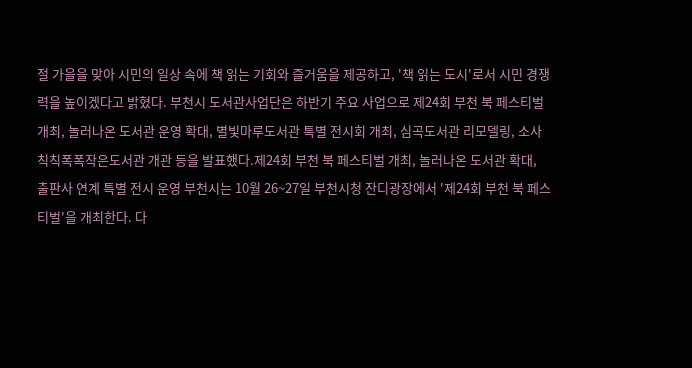절 가을을 맞아 시민의 일상 속에 책 읽는 기회와 즐거움을 제공하고, '책 읽는 도시'로서 시민 경쟁력을 높이겠다고 밝혔다. 부천시 도서관사업단은 하반기 주요 사업으로 제24회 부천 북 페스티벌 개최, 놀러나온 도서관 운영 확대, 별빛마루도서관 특별 전시회 개최, 심곡도서관 리모델링, 소사칙칙폭폭작은도서관 개관 등을 발표했다.제24회 부천 북 페스티벌 개최, 놀러나온 도서관 확대, 출판사 연계 특별 전시 운영 부천시는 10월 26~27일 부천시청 잔디광장에서 '제24회 부천 북 페스티벌'을 개최한다. 다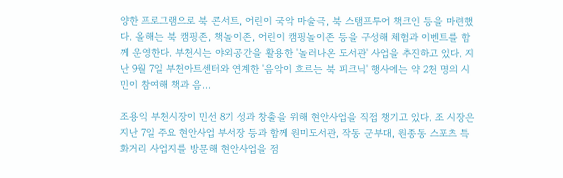양한 프로그램으로 북 콘서트, 어린이 국악 마술극, 북 스탬프투어 책크인 등을 마련했다. 올해는 북 캠핑존, 책놀이존, 어린이 캠핑놀이존 등을 구성해 체험과 이벤트를 함께 운영한다. 부천시는 야외공간을 활용한 '놀러나온 도서관' 사업을 추진하고 있다. 지난 9월 7일 부천아트센터와 연계한 '음악이 흐르는 북 피크닉' 행사에는 약 2천 명의 시민이 참여해 책과 음...

조용익 부천시장이 민선 8기 성과 창출을 위해 현안사업을 직접 챙기고 있다. 조 시장은 지난 7일 주요 현안사업 부서장 등과 함께 원미도서관, 작동 군부대, 원종동 스포츠 특화거리 사업지를 방문해 현안사업을 점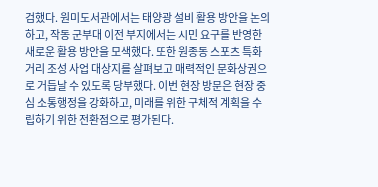검했다. 원미도서관에서는 태양광 설비 활용 방안을 논의하고, 작동 군부대 이전 부지에서는 시민 요구를 반영한 새로운 활용 방안을 모색했다. 또한 원종동 스포츠 특화거리 조성 사업 대상지를 살펴보고 매력적인 문화상권으로 거듭날 수 있도록 당부했다. 이번 현장 방문은 현장 중심 소통행정을 강화하고, 미래를 위한 구체적 계획을 수립하기 위한 전환점으로 평가된다.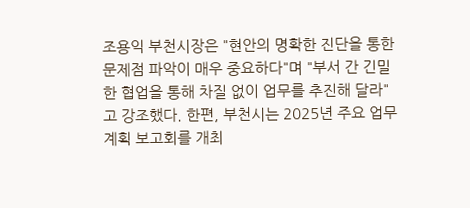조용익 부천시장은 "현안의 명확한 진단을 통한 문제점 파악이 매우 중요하다"며 "부서 간 긴밀한 협업을 통해 차질 없이 업무를 추진해 달라"고 강조했다. 한편, 부천시는 2025년 주요 업무계획 보고회를 개최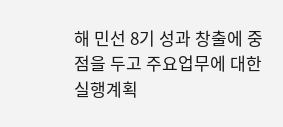해 민선 8기 성과 창출에 중점을 두고 주요업무에 대한 실행계획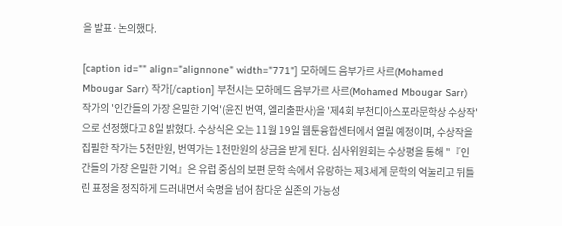을 발표·논의했다.

[caption id="" align="alignnone" width="771"] 모하메드 음부가르 사르(Mohamed Mbougar Sarr) 작가[/caption] 부천시는 모하메드 음부가르 사르(Mohamed Mbougar Sarr) 작가의 '인간들의 가장 은밀한 기억'(윤진 번역, 엘리출판사)을 '제4회 부천디아스포라문학상 수상작'으로 선정했다고 8일 밝혔다. 수상식은 오는 11월 19일 웹툰융합센터에서 열릴 예정이며, 수상작을 집필한 작가는 5천만원, 번역가는 1천만원의 상금을 받게 된다. 심사위원회는 수상평을 통해 "『인간들의 가장 은밀한 기억』은 유럽 중심의 보편 문학 속에서 유랑하는 제3세계 문학의 억눌리고 뒤틀린 표정을 정직하게 드러내면서 숙명을 넘어 참다운 실존의 가능성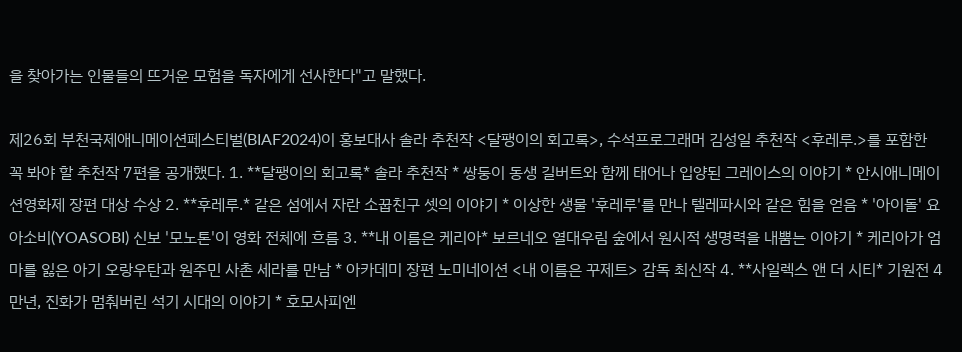을 찾아가는 인물들의 뜨거운 모험을 독자에게 선사한다"고 말했다.

제26회 부천국제애니메이션페스티벌(BIAF2024)이 홍보대사 솔라 추천작 <달팽이의 회고록>, 수석프로그래머 김성일 추천작 <후레루.>를 포함한 꼭 봐야 할 추천작 7편을 공개했다. 1. **달팽이의 회고록* 솔라 추천작 * 쌍둥이 동생 길버트와 함께 태어나 입양된 그레이스의 이야기 * 안시애니메이션영화제 장편 대상 수상 2. **후레루.* 같은 섬에서 자란 소꿉친구 셋의 이야기 * 이상한 생물 '후레루'를 만나 텔레파시와 같은 힘을 얻음 * '아이돌' 요아소비(YOASOBI) 신보 '모노톤'이 영화 전체에 흐름 3. **내 이름은 케리아* 보르네오 열대우림 숲에서 원시적 생명력을 내뿜는 이야기 * 케리아가 엄마를 잃은 아기 오랑우탄과 원주민 사촌 세라를 만남 * 아카데미 장편 노미네이션 <내 이름은 꾸제트> 감독 최신작 4. **사일렉스 앤 더 시티* 기원전 4만년, 진화가 멈춰버린 석기 시대의 이야기 * 호모사피엔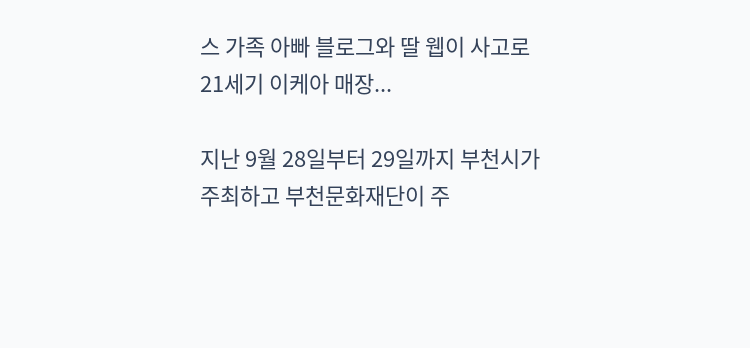스 가족 아빠 블로그와 딸 웹이 사고로 21세기 이케아 매장...

지난 9월 28일부터 29일까지 부천시가 주최하고 부천문화재단이 주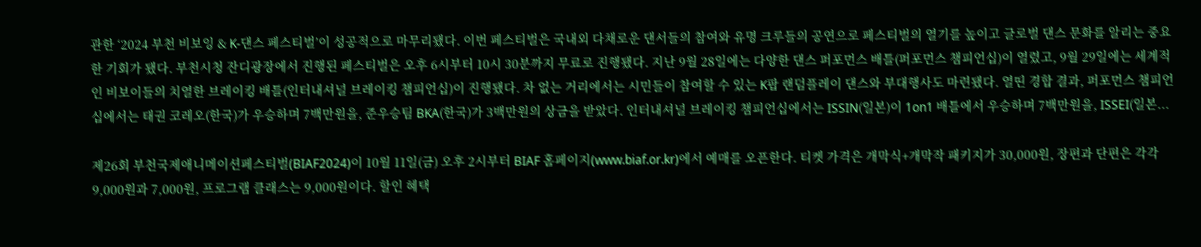관한 ‘2024 부천 비보잉 & K-댄스 페스티벌’이 성공적으로 마무리됐다. 이번 페스티벌은 국내외 다채로운 댄서들의 참여와 유명 크루들의 공연으로 페스티벌의 열기를 높이고 글로벌 댄스 문화를 알리는 중요한 기회가 됐다. 부천시청 잔디광장에서 진행된 페스티벌은 오후 6시부터 10시 30분까지 무료로 진행됐다. 지난 9월 28일에는 다양한 댄스 퍼포먼스 배틀(퍼포먼스 챔피언십)이 열렸고, 9월 29일에는 세계적인 비보이들의 치열한 브레이킹 배틀(인터내셔널 브레이킹 챔피언십)이 진행됐다. 차 없는 거리에서는 시민들이 참여할 수 있는 K팝 랜덤플레이 댄스와 부대행사도 마련됐다. 열띤 경합 결과, 퍼포먼스 챔피언십에서는 태권 코레오(한국)가 우승하며 7백만원을, 준우승팀 BKA(한국)가 3백만원의 상금을 받았다. 인터내셔널 브레이킹 챔피언십에서는 ISSIN(일본)이 1on1 배틀에서 우승하며 7백만원을, ISSEI(일본...

제26회 부천국제애니메이션페스티벌(BIAF2024)이 10월 11일(금) 오후 2시부터 BIAF 홈페이지(www.biaf.or.kr)에서 예매를 오픈한다. 티켓 가격은 개막식+개막작 패키지가 30,000원, 장편과 단편은 각각 9,000원과 7,000원, 프로그램 클래스는 9,000원이다. 할인 혜택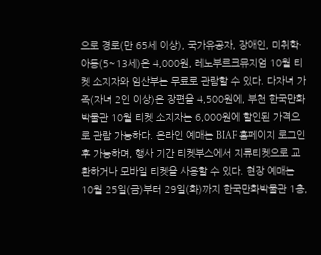으로 경로(만 65세 이상), 국가유공자, 장애인, 미취학·아동(5~13세)은 4,000원, 레노부르크뮤지엄 10월 티켓 소지자와 임산부는 무료로 관람할 수 있다. 다자녀 가족(자녀 2인 이상)은 장편을 4,500원에, 부천 한국만화박물관 10월 티켓 소지자는 6,000원에 할인된 가격으로 관람 가능하다. 온라인 예매는 BIAF 홈페이지 로그인 후 가능하며, 행사 기간 티켓부스에서 지류티켓으로 교환하거나 모바일 티켓을 사용할 수 있다. 현장 예매는 10월 25일(금)부터 29일(화)까지 한국만화박물관 1층,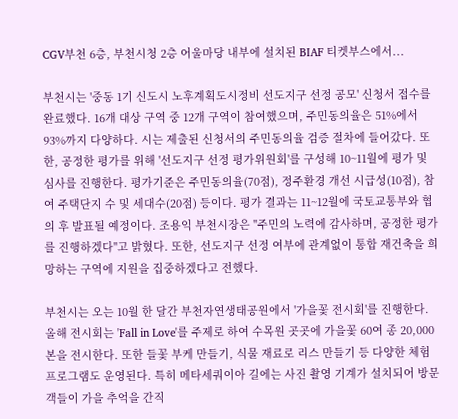CGV부천 6층, 부천시청 2층 어울마당 내부에 설치된 BIAF 티켓부스에서...

부천시는 '중동 1기 신도시 노후계획도시정비 선도지구 선정 공모' 신청서 접수를 완료했다. 16개 대상 구역 중 12개 구역이 참여했으며, 주민동의율은 51%에서 93%까지 다양하다. 시는 제출된 신청서의 주민동의율 검증 절차에 들어갔다. 또한, 공정한 평가를 위해 '선도지구 선정 평가위원회'를 구성해 10~11월에 평가 및 심사를 진행한다. 평가기준은 주민동의율(70점), 정주환경 개선 시급성(10점), 참여 주택단지 수 및 세대수(20점) 등이다. 평가 결과는 11~12월에 국토교통부와 협의 후 발표될 예정이다. 조용익 부천시장은 "주민의 노력에 감사하며, 공정한 평가를 진행하겠다"고 밝혔다. 또한, 선도지구 선정 여부에 관계없이 통합 재건축을 희망하는 구역에 지원을 집중하겠다고 전했다.

부천시는 오는 10월 한 달간 부천자연생태공원에서 '가을꽃 전시회'를 진행한다. 올해 전시회는 'Fall in Love'를 주제로 하여 수목원 곳곳에 가을꽃 60여 종 20,000본을 전시한다. 또한 들꽃 부케 만들기, 식물 재료로 리스 만들기 등 다양한 체험 프로그램도 운영된다. 특히 메타세쿼이아 길에는 사진 촬영 기계가 설치되어 방문객들이 가을 추억을 간직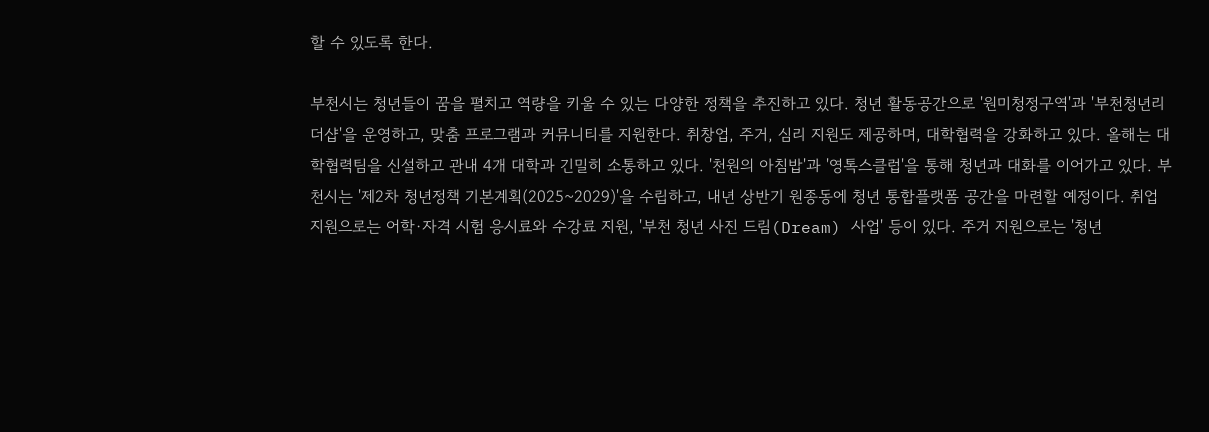할 수 있도록 한다.

부천시는 청년들이 꿈을 펼치고 역량을 키울 수 있는 다양한 정책을 추진하고 있다. 청년 활동공간으로 '원미청정구역'과 '부천청년리더샵'을 운영하고, 맞춤 프로그램과 커뮤니티를 지원한다. 취창업, 주거, 심리 지원도 제공하며, 대학협력을 강화하고 있다. 올해는 대학협력팀을 신설하고 관내 4개 대학과 긴밀히 소통하고 있다. '천원의 아침밥'과 '영톡스클럽'을 통해 청년과 대화를 이어가고 있다. 부천시는 '제2차 청년정책 기본계획(2025~2029)'을 수립하고, 내년 상반기 원종동에 청년 통합플랫폼 공간을 마련할 예정이다. 취업 지원으로는 어학·자격 시험 응시료와 수강료 지원, '부천 청년 사진 드림(Dream) 사업' 등이 있다. 주거 지원으로는 '청년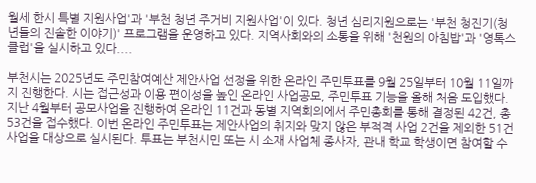월세 한시 특별 지원사업'과 '부천 청년 주거비 지원사업'이 있다. 청년 심리지원으로는 '부천 청진기(청년들의 진솔한 이야기)' 프로그램을 운영하고 있다. 지역사회와의 소통을 위해 '천원의 아침밥'과 '영톡스클럽'을 실시하고 있다....

부천시는 2025년도 주민참여예산 제안사업 선정을 위한 온라인 주민투표를 9월 25일부터 10월 11일까지 진행한다. 시는 접근성과 이용 편이성을 높인 온라인 사업공모, 주민투표 기능을 올해 처음 도입했다. 지난 4월부터 공모사업을 진행하여 온라인 11건과 동별 지역회의에서 주민총회를 통해 결정된 42건, 총 53건을 접수했다. 이번 온라인 주민투표는 제안사업의 취지와 맞지 않은 부적격 사업 2건을 제외한 51건 사업을 대상으로 실시된다. 투표는 부천시민 또는 시 소재 사업체 종사자, 관내 학교 학생이면 참여할 수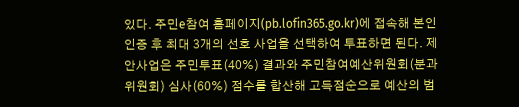있다. 주민e참여 홈페이지(pb.lofin365.go.kr)에 접속해 본인 인증 후 최대 3개의 선호 사업을 선택하여 투표하면 된다. 제안사업은 주민투표(40%) 결과와 주민참여예산위원회(분과위원회) 심사(60%) 점수를 합산해 고득점순으로 예산의 범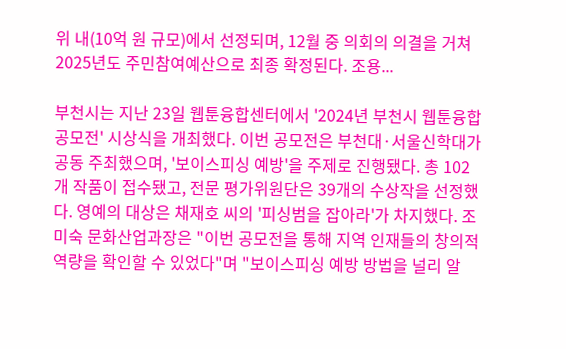위 내(10억 원 규모)에서 선정되며, 12월 중 의회의 의결을 거쳐 2025년도 주민참여예산으로 최종 확정된다. 조용...

부천시는 지난 23일 웹툰융합센터에서 '2024년 부천시 웹툰융합공모전' 시상식을 개최했다. 이번 공모전은 부천대·서울신학대가 공동 주최했으며, '보이스피싱 예방'을 주제로 진행됐다. 총 102개 작품이 접수됐고, 전문 평가위원단은 39개의 수상작을 선정했다. 영예의 대상은 채재호 씨의 '피싱범을 잡아라'가 차지했다. 조미숙 문화산업과장은 "이번 공모전을 통해 지역 인재들의 창의적 역량을 확인할 수 있었다"며 "보이스피싱 예방 방법을 널리 알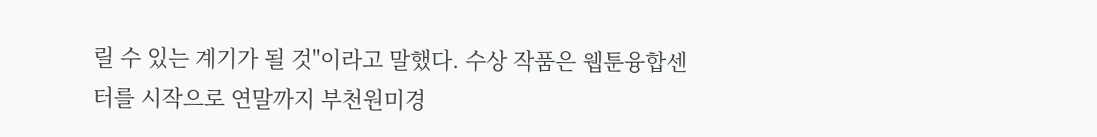릴 수 있는 계기가 될 것"이라고 말했다. 수상 작품은 웹툰융합센터를 시작으로 연말까지 부천원미경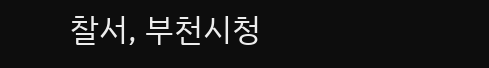찰서, 부천시청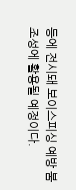등에 전시돼 보이스피싱 예방 붐 조성에 활용될 예정이다.